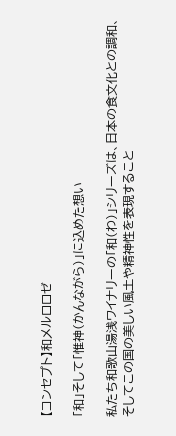【コンセプト】和メルロロゼ

「和」そして「惟神(かんながら)」に込めた想い

私たち和歌山湯浅ワイナリーの「和(わ)」シリーズは、日本の食文化との調和、そしてこの国の美しい風土や精神性を表現すること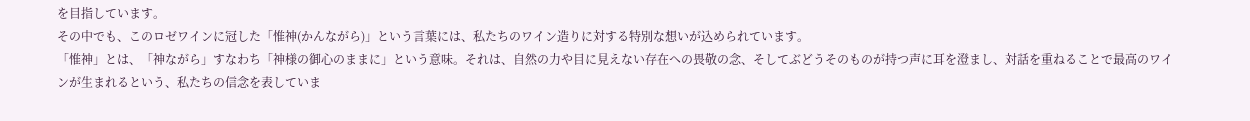を目指しています。
その中でも、このロゼワインに冠した「惟神(かんながら)」という言葉には、私たちのワイン造りに対する特別な想いが込められています。
「惟神」とは、「神ながら」すなわち「神様の御心のままに」という意味。それは、自然の力や目に見えない存在への畏敬の念、そしてぶどうそのものが持つ声に耳を澄まし、対話を重ねることで最高のワインが生まれるという、私たちの信念を表していま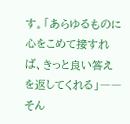す。「あらゆるものに心をこめて接すれば、きっと良い答えを返してくれる」――そん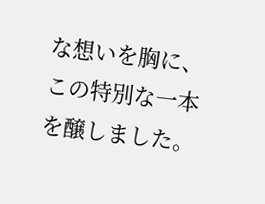な想いを胸に、この特別な一本を醸しました。